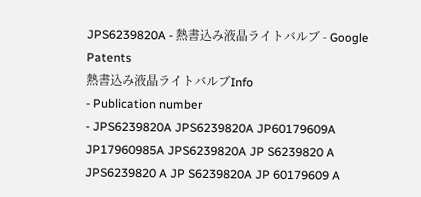JPS6239820A - 熱書込み液晶ライトバルブ - Google Patents
熱書込み液晶ライトバルブInfo
- Publication number
- JPS6239820A JPS6239820A JP60179609A JP17960985A JPS6239820A JP S6239820 A JPS6239820 A JP S6239820A JP 60179609 A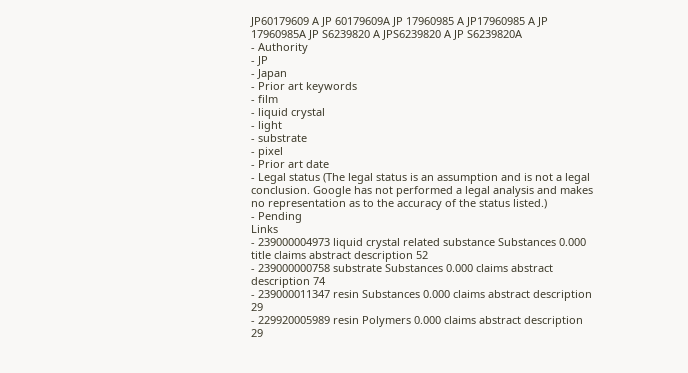JP60179609 A JP 60179609A JP 17960985 A JP17960985 A JP 17960985A JP S6239820 A JPS6239820 A JP S6239820A
- Authority
- JP
- Japan
- Prior art keywords
- film
- liquid crystal
- light
- substrate
- pixel
- Prior art date
- Legal status (The legal status is an assumption and is not a legal conclusion. Google has not performed a legal analysis and makes no representation as to the accuracy of the status listed.)
- Pending
Links
- 239000004973 liquid crystal related substance Substances 0.000 title claims abstract description 52
- 239000000758 substrate Substances 0.000 claims abstract description 74
- 239000011347 resin Substances 0.000 claims abstract description 29
- 229920005989 resin Polymers 0.000 claims abstract description 29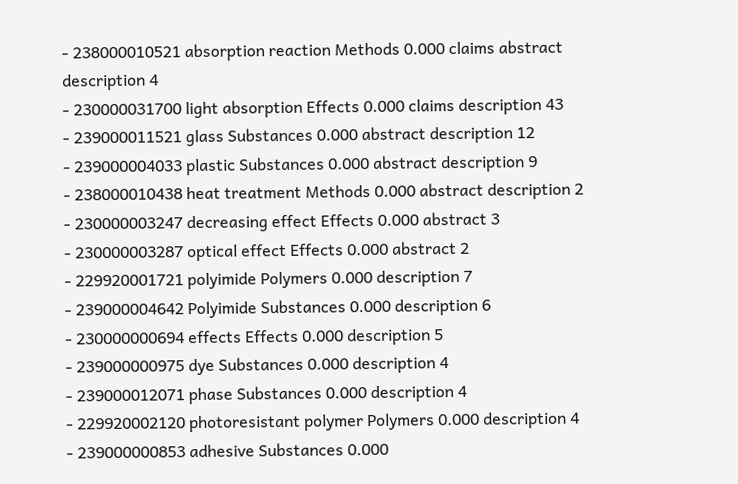- 238000010521 absorption reaction Methods 0.000 claims abstract description 4
- 230000031700 light absorption Effects 0.000 claims description 43
- 239000011521 glass Substances 0.000 abstract description 12
- 239000004033 plastic Substances 0.000 abstract description 9
- 238000010438 heat treatment Methods 0.000 abstract description 2
- 230000003247 decreasing effect Effects 0.000 abstract 3
- 230000003287 optical effect Effects 0.000 abstract 2
- 229920001721 polyimide Polymers 0.000 description 7
- 239000004642 Polyimide Substances 0.000 description 6
- 230000000694 effects Effects 0.000 description 5
- 239000000975 dye Substances 0.000 description 4
- 239000012071 phase Substances 0.000 description 4
- 229920002120 photoresistant polymer Polymers 0.000 description 4
- 239000000853 adhesive Substances 0.000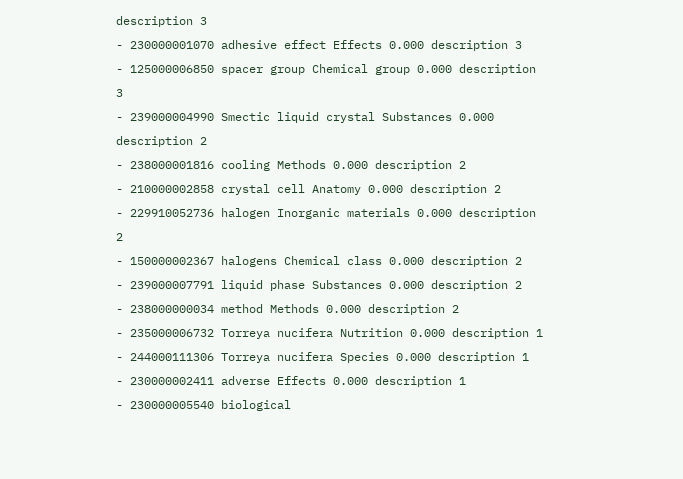description 3
- 230000001070 adhesive effect Effects 0.000 description 3
- 125000006850 spacer group Chemical group 0.000 description 3
- 239000004990 Smectic liquid crystal Substances 0.000 description 2
- 238000001816 cooling Methods 0.000 description 2
- 210000002858 crystal cell Anatomy 0.000 description 2
- 229910052736 halogen Inorganic materials 0.000 description 2
- 150000002367 halogens Chemical class 0.000 description 2
- 239000007791 liquid phase Substances 0.000 description 2
- 238000000034 method Methods 0.000 description 2
- 235000006732 Torreya nucifera Nutrition 0.000 description 1
- 244000111306 Torreya nucifera Species 0.000 description 1
- 230000002411 adverse Effects 0.000 description 1
- 230000005540 biological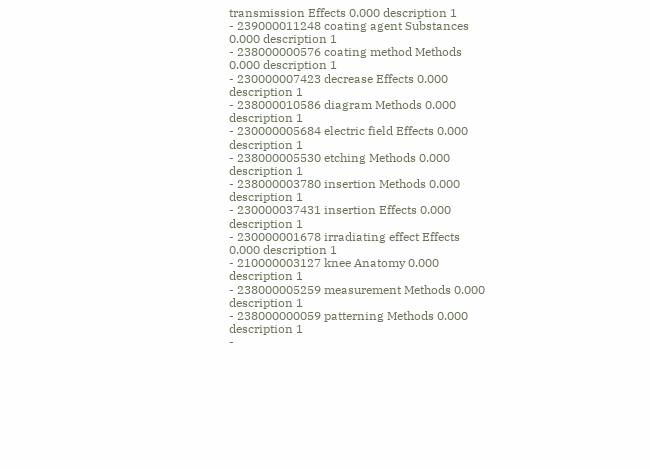transmission Effects 0.000 description 1
- 239000011248 coating agent Substances 0.000 description 1
- 238000000576 coating method Methods 0.000 description 1
- 230000007423 decrease Effects 0.000 description 1
- 238000010586 diagram Methods 0.000 description 1
- 230000005684 electric field Effects 0.000 description 1
- 238000005530 etching Methods 0.000 description 1
- 238000003780 insertion Methods 0.000 description 1
- 230000037431 insertion Effects 0.000 description 1
- 230000001678 irradiating effect Effects 0.000 description 1
- 210000003127 knee Anatomy 0.000 description 1
- 238000005259 measurement Methods 0.000 description 1
- 238000000059 patterning Methods 0.000 description 1
-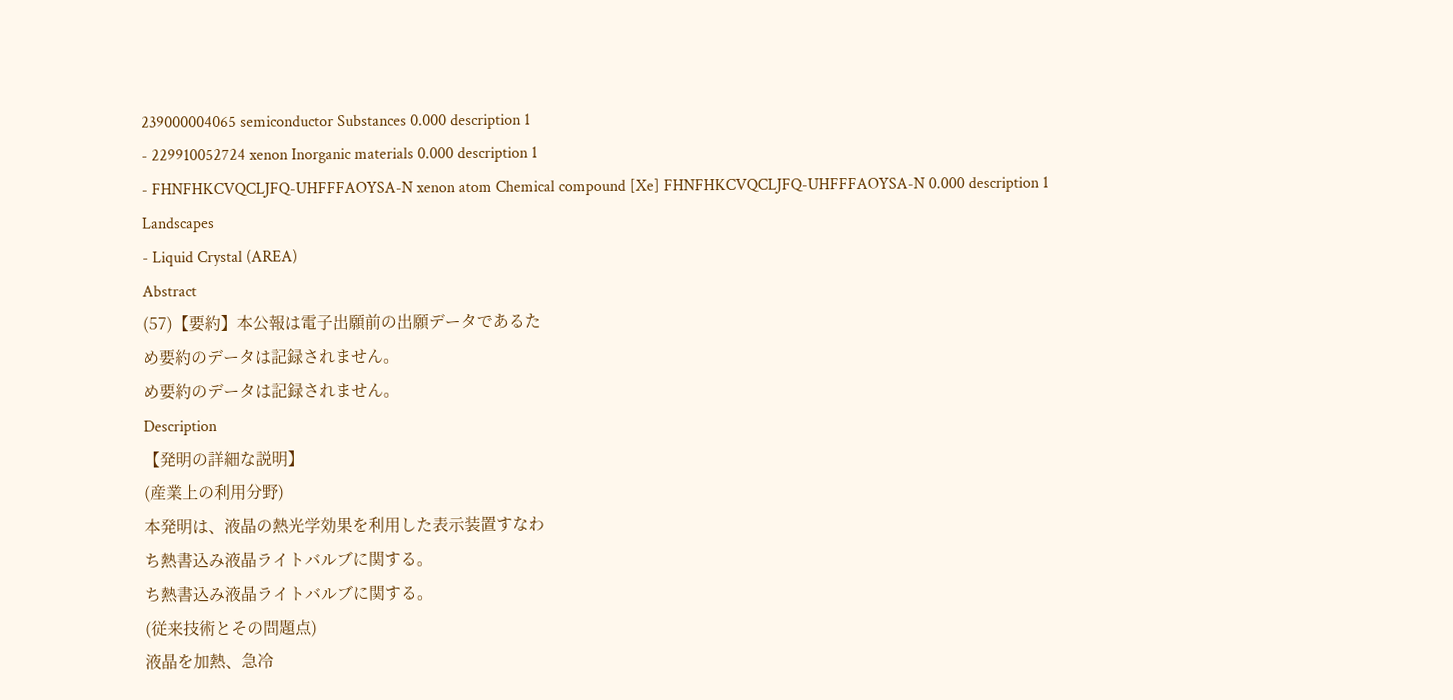239000004065 semiconductor Substances 0.000 description 1
- 229910052724 xenon Inorganic materials 0.000 description 1
- FHNFHKCVQCLJFQ-UHFFFAOYSA-N xenon atom Chemical compound [Xe] FHNFHKCVQCLJFQ-UHFFFAOYSA-N 0.000 description 1
Landscapes
- Liquid Crystal (AREA)
Abstract
(57)【要約】本公報は電子出願前の出願データであるた
め要約のデータは記録されません。
め要約のデータは記録されません。
Description
【発明の詳細な説明】
(産業上の利用分野)
本発明は、液晶の熱光学効果を利用した表示装置すなわ
ち熱書込み液晶ライトバルブに関する。
ち熱書込み液晶ライトバルブに関する。
(従来技術とその問題点)
液晶を加熱、急冷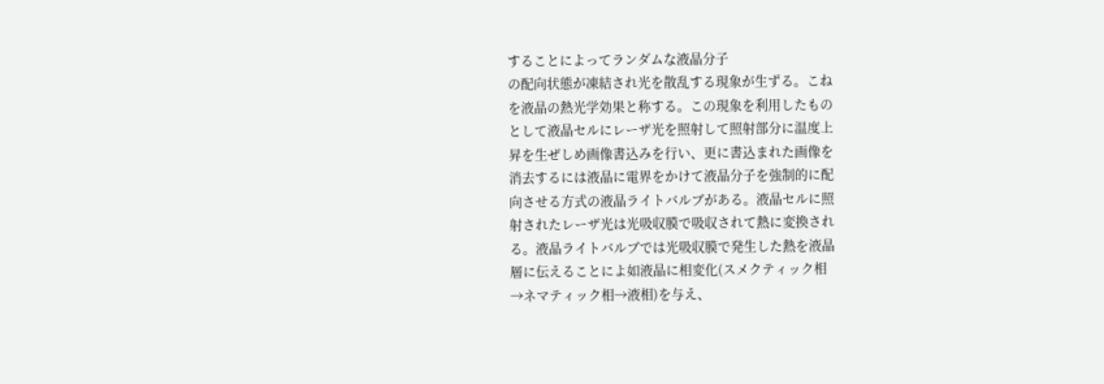することによってランダムな液晶分子
の配向状態が凍結され光を散乱する現象が生ずる。こね
を液晶の熱光学効果と称する。この現象を利用したもの
として液晶セルにレーザ光を照射して照射部分に温度上
昇を生ぜしめ画像書込みを行い、更に書込まれた画像を
消去するには液晶に電界をかけて液晶分子を強制的に配
向させる方式の液晶ライトバルブがある。液晶セルに照
射されたレーザ光は光吸収膜で吸収されて熱に変換され
る。液晶ライトバルブでは光吸収膜で発生した熱を液晶
層に伝えることによ如液晶に相変化(スメクティック相
→ネマティック相→液相)を与え、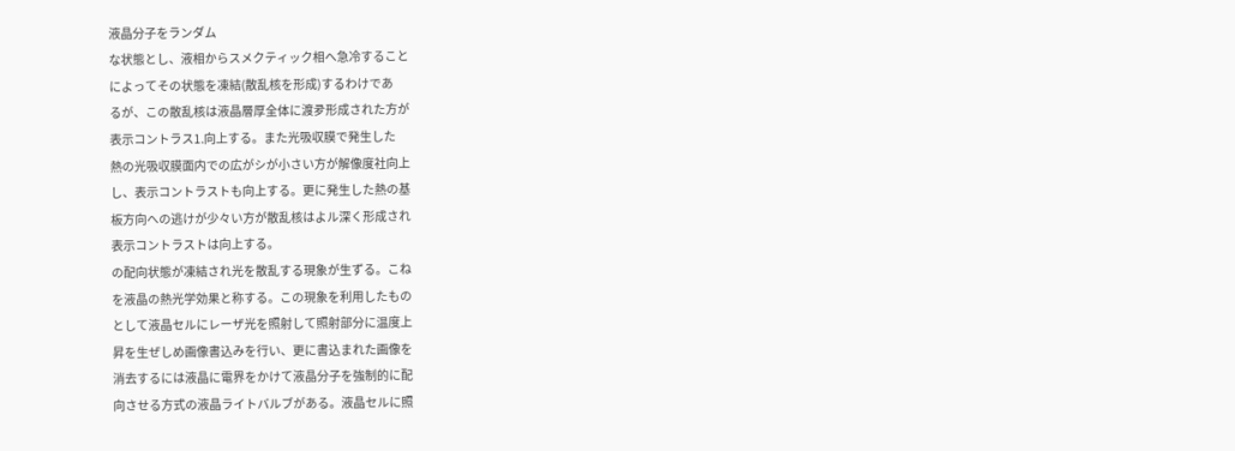液晶分子をランダム
な状態とし、液相からスメクティック相へ急冷すること
によってその状態を凍結(散乱核を形成)するわけであ
るが、この散乱核は液晶層厚全体に渡夛形成された方が
表示コントラス1.向上する。また光吸収膜で発生した
熱の光吸収膜面内での広がシが小さい方が解像度社向上
し、表示コントラストも向上する。更に発生した熱の基
板方向への逃けが少々い方が散乱核はよル深く形成され
表示コントラストは向上する。
の配向状態が凍結され光を散乱する現象が生ずる。こね
を液晶の熱光学効果と称する。この現象を利用したもの
として液晶セルにレーザ光を照射して照射部分に温度上
昇を生ぜしめ画像書込みを行い、更に書込まれた画像を
消去するには液晶に電界をかけて液晶分子を強制的に配
向させる方式の液晶ライトバルブがある。液晶セルに照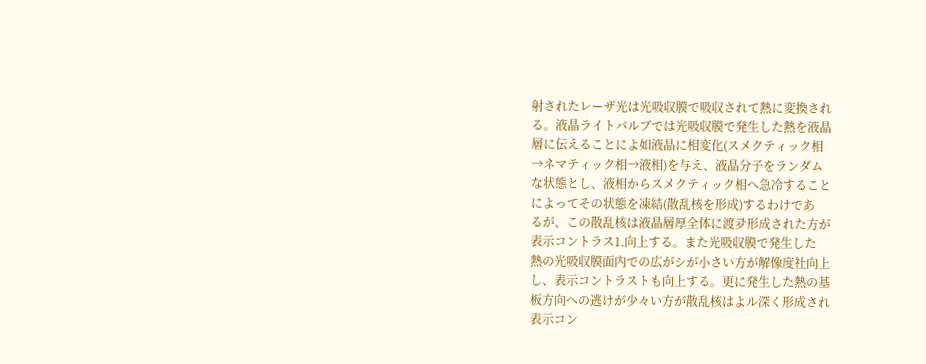射されたレーザ光は光吸収膜で吸収されて熱に変換され
る。液晶ライトバルブでは光吸収膜で発生した熱を液晶
層に伝えることによ如液晶に相変化(スメクティック相
→ネマティック相→液相)を与え、液晶分子をランダム
な状態とし、液相からスメクティック相へ急冷すること
によってその状態を凍結(散乱核を形成)するわけであ
るが、この散乱核は液晶層厚全体に渡夛形成された方が
表示コントラス1.向上する。また光吸収膜で発生した
熱の光吸収膜面内での広がシが小さい方が解像度社向上
し、表示コントラストも向上する。更に発生した熱の基
板方向への逃けが少々い方が散乱核はよル深く形成され
表示コン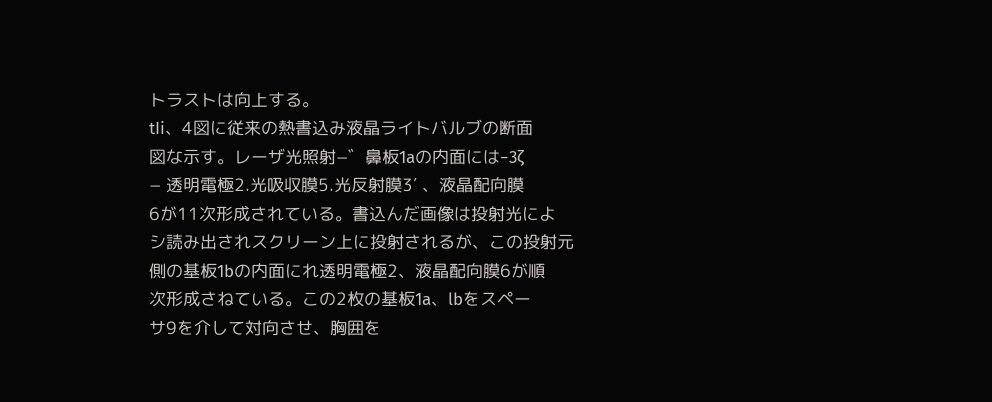トラストは向上する。
tIi、4図に従来の熱書込み液晶ライトバルブの断面
図な示す。レーザ光照射−゛鼻板1aの内面には−3ζ
− 透明電極2.光吸収膜5.光反射膜3′ 、液晶配向膜
6が11次形成されている。書込んだ画像は投射光によ
シ読み出されスクリーン上に投射されるが、この投射元
側の基板1bの内面にれ透明電極2、液晶配向膜6が順
次形成さねている。この2枚の基板1a、lbをスペー
サ9を介して対向させ、胸囲を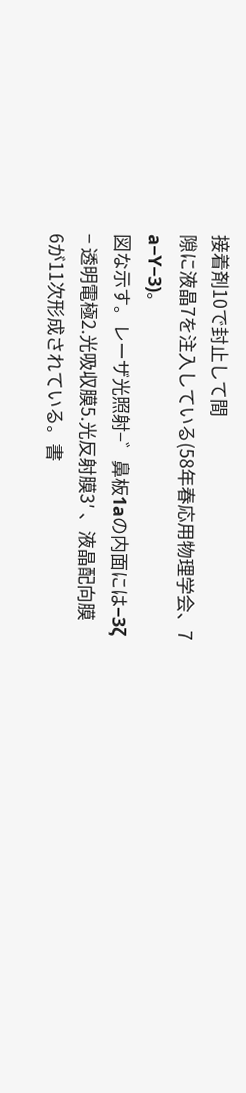接着剤10で封止して間
隙に液晶7を注入している(58年春応用物理学会、7
a−Y−3)。
図な示す。レーザ光照射−゛鼻板1aの内面には−3ζ
− 透明電極2.光吸収膜5.光反射膜3′ 、液晶配向膜
6が11次形成されている。書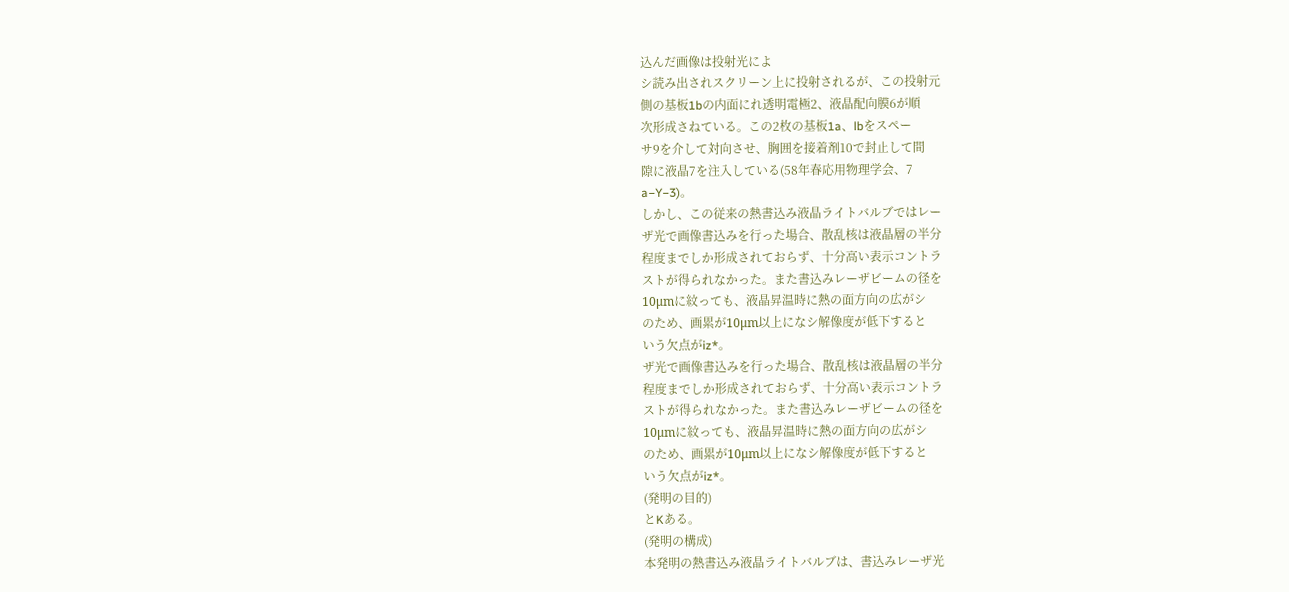込んだ画像は投射光によ
シ読み出されスクリーン上に投射されるが、この投射元
側の基板1bの内面にれ透明電極2、液晶配向膜6が順
次形成さねている。この2枚の基板1a、lbをスペー
サ9を介して対向させ、胸囲を接着剤10で封止して間
隙に液晶7を注入している(58年春応用物理学会、7
a−Y−3)。
しかし、この従来の熱書込み液晶ライトバルブではレー
ザ光で画像書込みを行った場合、散乱核は液晶層の半分
程度までしか形成されておらず、十分高い表示コントラ
ストが得られなかった。また書込みレーザビームの径を
10μmに紋っても、液晶昇温時に熱の面方向の広がシ
のため、画累が10μm以上になシ解像度が低下すると
いう欠点がiz*。
ザ光で画像書込みを行った場合、散乱核は液晶層の半分
程度までしか形成されておらず、十分高い表示コントラ
ストが得られなかった。また書込みレーザビームの径を
10μmに紋っても、液晶昇温時に熱の面方向の広がシ
のため、画累が10μm以上になシ解像度が低下すると
いう欠点がiz*。
(発明の目的)
とKある。
(発明の構成)
本発明の熱書込み液晶ライトバルブは、書込みレーザ光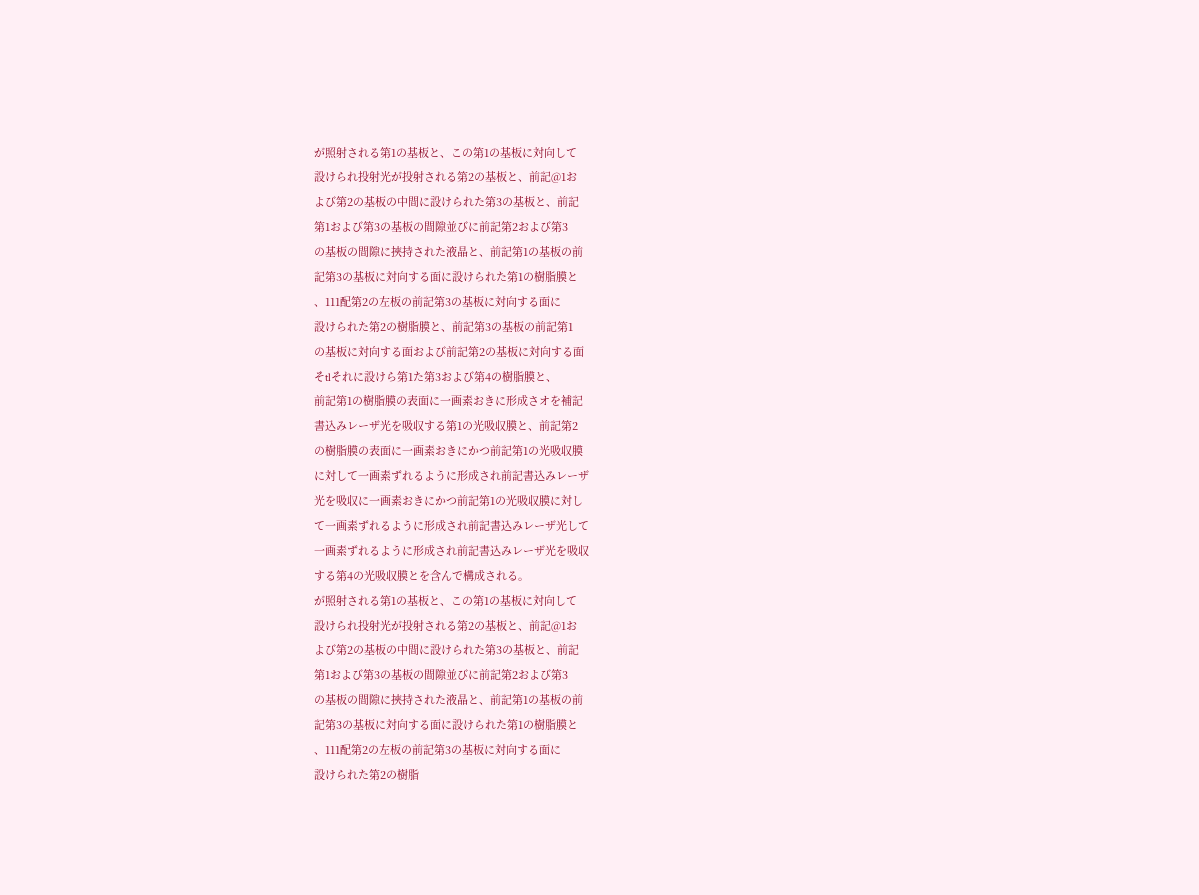が照射される第1の基板と、この第1の基板に対向して
設けられ投射光が投射される第2の基板と、前記@1お
よび第2の基板の中間に設けられた第3の基板と、前記
第1および第3の基板の間隙並びに前記第2および第3
の基板の間隙に挾持された液晶と、前記第1の基板の前
記第3の基板に対向する面に設けられた第1の樹脂膜と
、111配第2の左板の前記第3の基板に対向する面に
設けられた第2の樹脂膜と、前記第3の基板の前記第1
の基板に対向する面および前記第2の基板に対向する面
そtlそれに設けら第1た第3および第4の樹脂膜と、
前記第1の樹脂膜の表面に一画素おきに形成さオを補記
書込みレーザ光を吸収する第1の光吸収膜と、前記第2
の樹脂膜の表面に一画素おきにかつ前記第1の光吸収膜
に対して一画素ずれるように形成され前記書込みレーザ
光を吸収に一画素おきにかつ前記第1の光吸収膜に対し
て一画素ずれるように形成され前記書込みレーザ光して
一画素ずれるように形成され前記書込みレーザ光を吸収
する第4の光吸収膜とを含んで構成される。
が照射される第1の基板と、この第1の基板に対向して
設けられ投射光が投射される第2の基板と、前記@1お
よび第2の基板の中間に設けられた第3の基板と、前記
第1および第3の基板の間隙並びに前記第2および第3
の基板の間隙に挾持された液晶と、前記第1の基板の前
記第3の基板に対向する面に設けられた第1の樹脂膜と
、111配第2の左板の前記第3の基板に対向する面に
設けられた第2の樹脂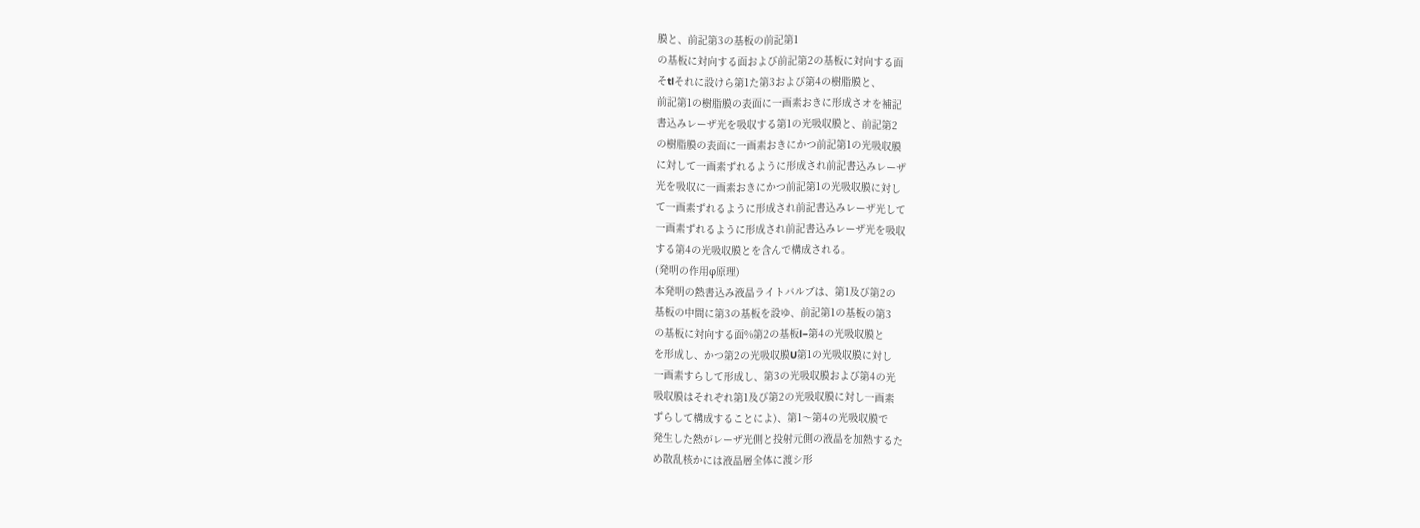膜と、前記第3の基板の前記第1
の基板に対向する面および前記第2の基板に対向する面
そtlそれに設けら第1た第3および第4の樹脂膜と、
前記第1の樹脂膜の表面に一画素おきに形成さオを補記
書込みレーザ光を吸収する第1の光吸収膜と、前記第2
の樹脂膜の表面に一画素おきにかつ前記第1の光吸収膜
に対して一画素ずれるように形成され前記書込みレーザ
光を吸収に一画素おきにかつ前記第1の光吸収膜に対し
て一画素ずれるように形成され前記書込みレーザ光して
一画素ずれるように形成され前記書込みレーザ光を吸収
する第4の光吸収膜とを含んで構成される。
(発明の作用φ原理)
本発明の熱書込み液晶ライトバルブは、第1及び第2の
基板の中間に第3の基板を設ゆ、前記第1の基板の第3
の基板に対向する面%第2の基板l−第4の光吸収膜と
を形成し、かつ第2の光吸収膜U第1の光吸収膜に対し
一画素すらして形成し、第3の光吸収膜および第4の光
吸収膜はそれぞれ第1及び第2の光吸収膜に対し一画素
ずらして構成することによ)、第1〜第4の光吸収膜で
発生した熱がレーザ光側と投射元側の液晶を加熱するた
め散乱核かには液晶層全体に渡シ形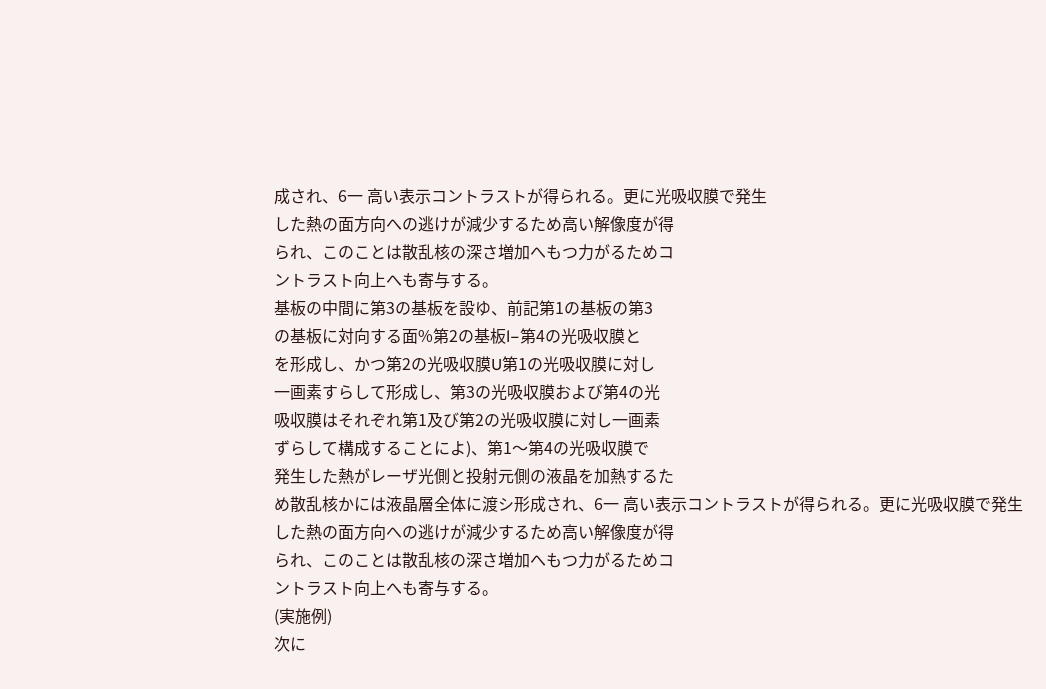成され、6一 高い表示コントラストが得られる。更に光吸収膜で発生
した熱の面方向への逃けが減少するため高い解像度が得
られ、このことは散乱核の深さ増加へもつ力がるためコ
ントラスト向上へも寄与する。
基板の中間に第3の基板を設ゆ、前記第1の基板の第3
の基板に対向する面%第2の基板l−第4の光吸収膜と
を形成し、かつ第2の光吸収膜U第1の光吸収膜に対し
一画素すらして形成し、第3の光吸収膜および第4の光
吸収膜はそれぞれ第1及び第2の光吸収膜に対し一画素
ずらして構成することによ)、第1〜第4の光吸収膜で
発生した熱がレーザ光側と投射元側の液晶を加熱するた
め散乱核かには液晶層全体に渡シ形成され、6一 高い表示コントラストが得られる。更に光吸収膜で発生
した熱の面方向への逃けが減少するため高い解像度が得
られ、このことは散乱核の深さ増加へもつ力がるためコ
ントラスト向上へも寄与する。
(実施例)
次に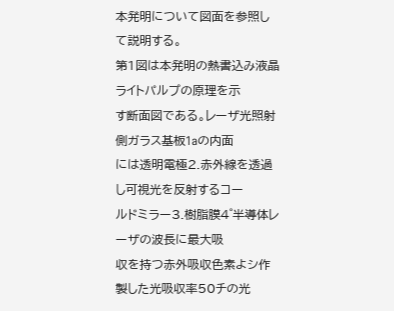本発明について図面を参照して説明する。
第1図は本発明の熱書込み液晶ライトパルプの原理を示
す断面図である。レーザ光照射側ガラス基板1aの内面
には透明電極2.赤外線を透過し可視光を反射するコー
ルドミラー3.樹脂膜4゜半導体レーザの波長に最大吸
収を持つ赤外吸収色素よシ作製した光吸収率50チの光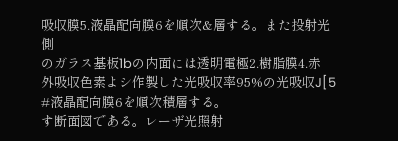吸収膜5.液晶配向膜6を順次&層する。また投射光側
のガラス基板1bの内面には透明電極2.樹脂膜4.赤
外吸収色素よシ作製した光吸収率95%の光吸収J[5
#液晶配向膜6を順次積層する。
す断面図である。レーザ光照射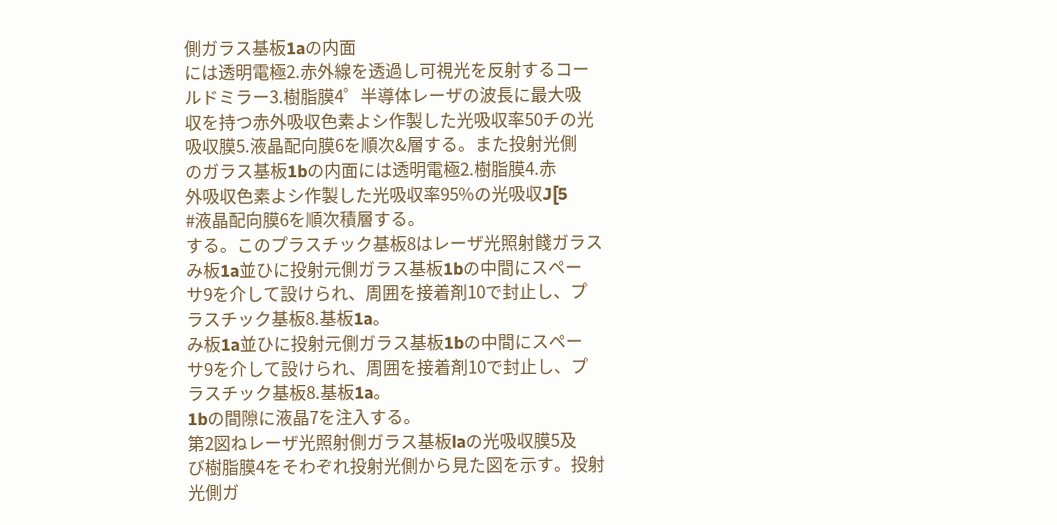側ガラス基板1aの内面
には透明電極2.赤外線を透過し可視光を反射するコー
ルドミラー3.樹脂膜4゜半導体レーザの波長に最大吸
収を持つ赤外吸収色素よシ作製した光吸収率50チの光
吸収膜5.液晶配向膜6を順次&層する。また投射光側
のガラス基板1bの内面には透明電極2.樹脂膜4.赤
外吸収色素よシ作製した光吸収率95%の光吸収J[5
#液晶配向膜6を順次積層する。
する。このプラスチック基板8はレーザ光照射餞ガラス
み板1a並ひに投射元側ガラス基板1bの中間にスペー
サ9を介して設けられ、周囲を接着剤10で封止し、プ
ラスチック基板8.基板1a。
み板1a並ひに投射元側ガラス基板1bの中間にスペー
サ9を介して設けられ、周囲を接着剤10で封止し、プ
ラスチック基板8.基板1a。
1bの間隙に液晶7を注入する。
第2図ねレーザ光照射側ガラス基板laの光吸収膜5及
び樹脂膜4をそわぞれ投射光側から見た図を示す。投射
光側ガ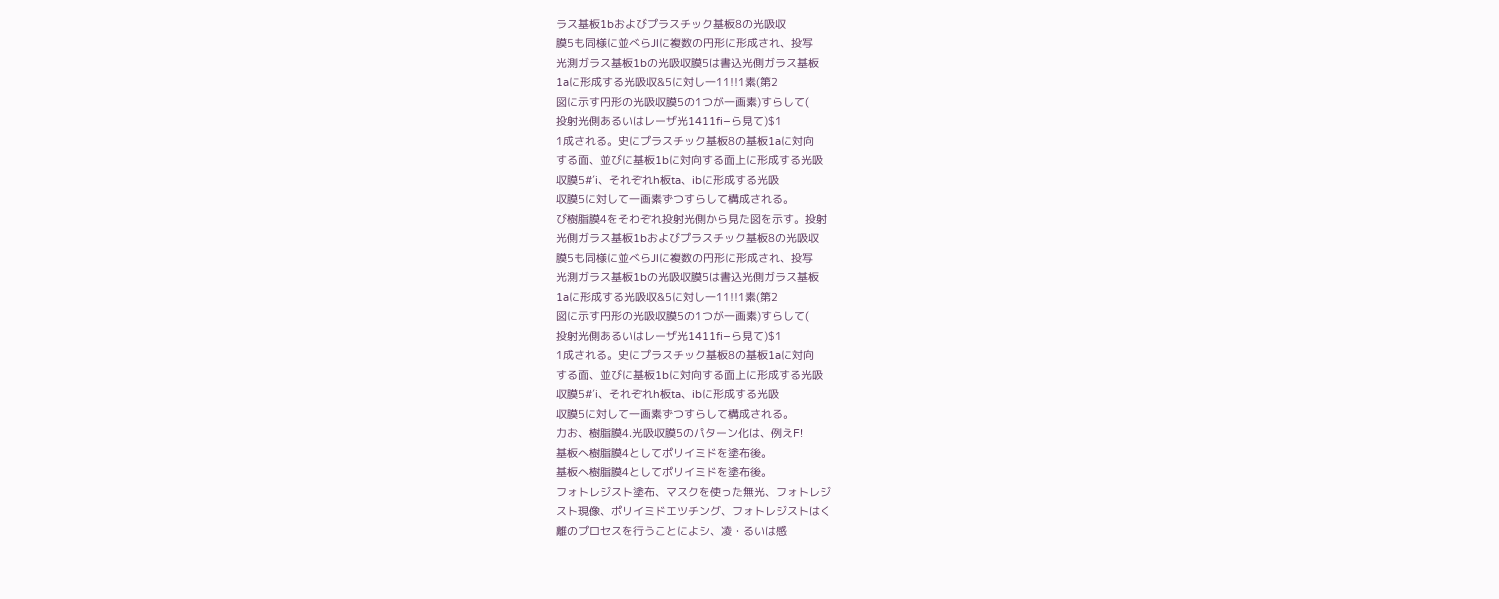ラス基板1bおよびプラスチック基板8の光吸収
膜5も同様に並べらJlに複数の円形に形成され、投写
光測ガラス基板1bの光吸収膜5は書込光側ガラス基板
1aに形成する光吸収&5に対し一11!!1素(第2
図に示す円形の光吸収膜5の1つが一画素)すらして(
投射光側あるいはレーザ光1411fi−ら見て)$1
1成される。史にプラスチック基板8の基板1aに対向
する面、並びに基板1bに対向する面上に形成する光吸
収膜5#′i、それぞれh板ta、ibに形成する光吸
収膜5に対して一画素ずつすらして構成される。
び樹脂膜4をそわぞれ投射光側から見た図を示す。投射
光側ガラス基板1bおよびプラスチック基板8の光吸収
膜5も同様に並べらJlに複数の円形に形成され、投写
光測ガラス基板1bの光吸収膜5は書込光側ガラス基板
1aに形成する光吸収&5に対し一11!!1素(第2
図に示す円形の光吸収膜5の1つが一画素)すらして(
投射光側あるいはレーザ光1411fi−ら見て)$1
1成される。史にプラスチック基板8の基板1aに対向
する面、並びに基板1bに対向する面上に形成する光吸
収膜5#′i、それぞれh板ta、ibに形成する光吸
収膜5に対して一画素ずつすらして構成される。
力お、樹脂膜4.光吸収膜5のパターン化は、例えF!
基板へ樹脂膜4としてポリイミドを塗布後。
基板へ樹脂膜4としてポリイミドを塗布後。
フォトレジスト塗布、マスクを使った無光、フォトレジ
スト現像、ポリイミドエツチング、フォトレジストはく
離のプロセスを行うことによシ、凌・るいは感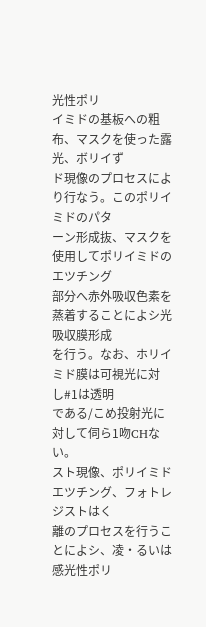光性ポリ
イミドの基板への粗布、マスクを使った露光、ボリイず
ド現像のプロセスにより行なう。このポリイミドのパタ
ーン形成抜、マスクを使用してポリイミドのエツチング
部分へ赤外吸収色素を蒸着することによシ光吸収膜形成
を行う。なお、ホリイミド膜は可視光に対し#1は透明
である/こめ投射光に対して伺ら1吻CHない。
スト現像、ポリイミドエツチング、フォトレジストはく
離のプロセスを行うことによシ、凌・るいは感光性ポリ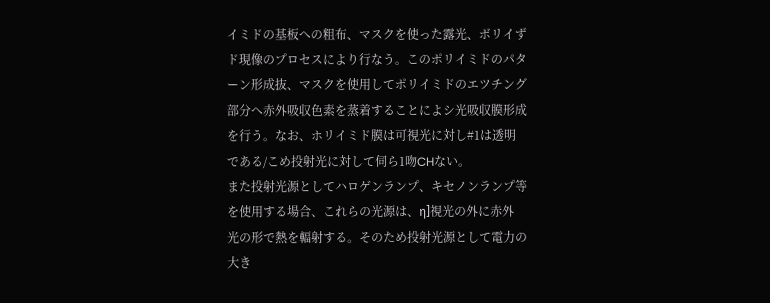イミドの基板への粗布、マスクを使った露光、ボリイず
ド現像のプロセスにより行なう。このポリイミドのパタ
ーン形成抜、マスクを使用してポリイミドのエツチング
部分へ赤外吸収色素を蒸着することによシ光吸収膜形成
を行う。なお、ホリイミド膜は可視光に対し#1は透明
である/こめ投射光に対して伺ら1吻CHない。
また投射光源としてハロゲンランプ、キセノンランプ等
を使用する場合、これらの光源は、η]視光の外に赤外
光の形で熱を輻射する。そのため投射光源として電力の
大き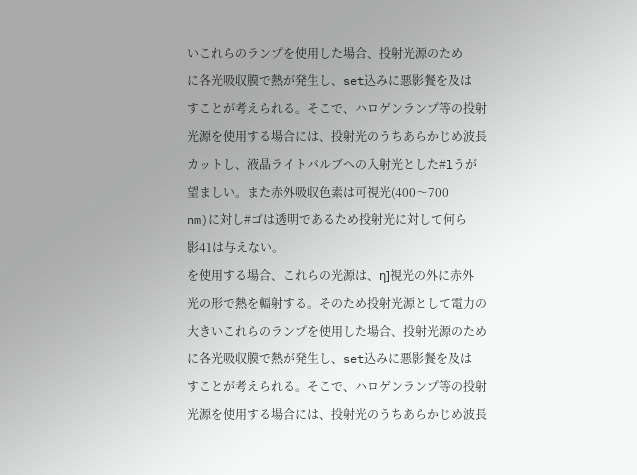いこれらのランプを使用した場合、投射光源のため
に各光吸収膜で熱が発生し、set込みに悪影餐を及は
すことが考えられる。そこで、ハロゲンランプ等の投射
光源を使用する場合には、投射光のうちあらかじめ波長
カットし、液晶ライトバルブへの入射光とした#lうが
望ましい。また赤外吸収色素は可視光(400〜700
nm)に対し#ゴは透明であるため投射光に対して何ら
影41は与えない。
を使用する場合、これらの光源は、η]視光の外に赤外
光の形で熱を輻射する。そのため投射光源として電力の
大きいこれらのランプを使用した場合、投射光源のため
に各光吸収膜で熱が発生し、set込みに悪影餐を及は
すことが考えられる。そこで、ハロゲンランプ等の投射
光源を使用する場合には、投射光のうちあらかじめ波長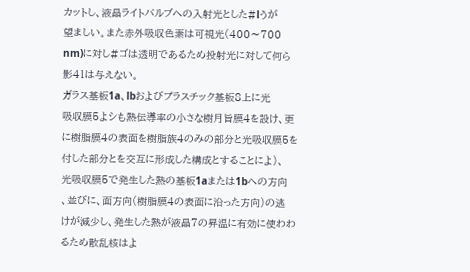カットし、液晶ライトバルブへの入射光とした#lうが
望ましい。また赤外吸収色素は可視光(400〜700
nm)に対し#ゴは透明であるため投射光に対して何ら
影41は与えない。
ガラス基板1a、lbおよびプラスチック基板8上に光
吸収膜5よシも熱伝導率の小さな樹月旨膜4を設け、更
に樹脂膜4の表面を樹脂族4のみの部分と光吸収膜5を
付した部分とを交互に形成した構成とすることによ)、
光吸収膜5で発生した熱の基板1aまたは1bへの方向
、並びに、面方向(樹脂膜4の表面に沿った方向)の逃
けが減少し、発生した熱が液晶7の昇温に有効に使わわ
るため散乱核はよ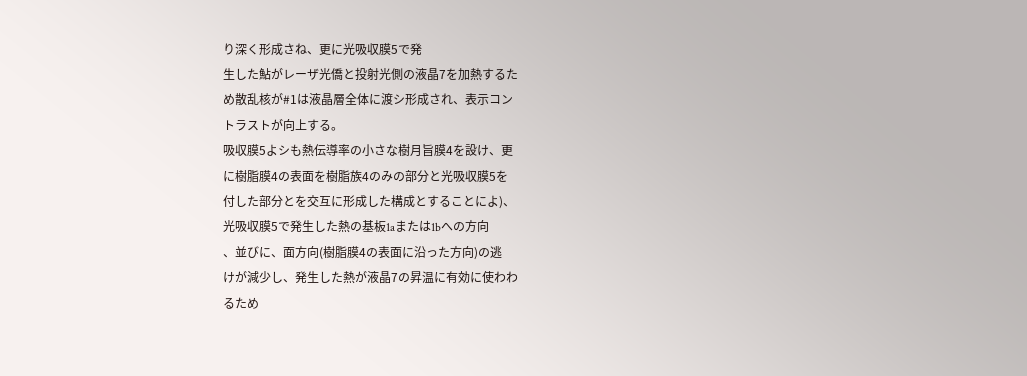り深く形成さね、更に光吸収膜5で発
生した鮎がレーザ光僑と投射光側の液晶7を加熱するた
め散乱核が#1は液晶層全体に渡シ形成され、表示コン
トラストが向上する。
吸収膜5よシも熱伝導率の小さな樹月旨膜4を設け、更
に樹脂膜4の表面を樹脂族4のみの部分と光吸収膜5を
付した部分とを交互に形成した構成とすることによ)、
光吸収膜5で発生した熱の基板1aまたは1bへの方向
、並びに、面方向(樹脂膜4の表面に沿った方向)の逃
けが減少し、発生した熱が液晶7の昇温に有効に使わわ
るため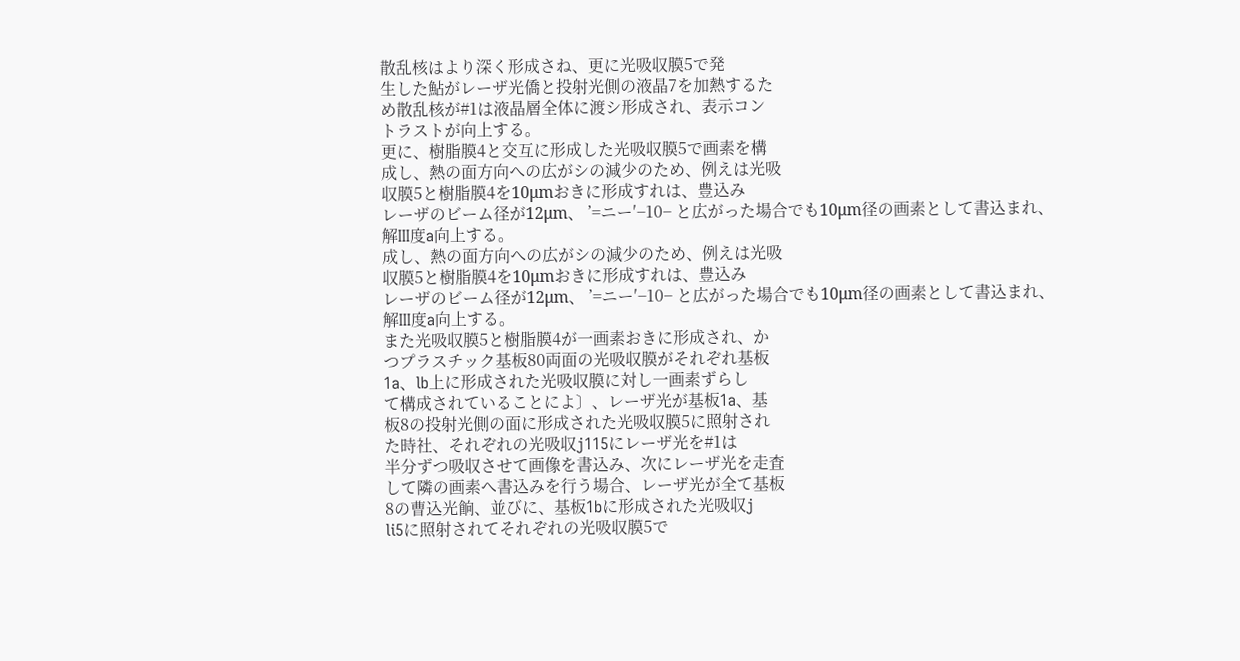散乱核はより深く形成さね、更に光吸収膜5で発
生した鮎がレーザ光僑と投射光側の液晶7を加熱するた
め散乱核が#1は液晶層全体に渡シ形成され、表示コン
トラストが向上する。
更に、樹脂膜4と交互に形成した光吸収膜5で画素を構
成し、熱の面方向への広がシの減少のため、例えは光吸
収膜5と樹脂膜4を10μmおきに形成すれは、豊込み
レーザのビーム径が12μm、 ’=ニー′−10− と広がった場合でも10μm径の画素として書込まれ、
解III度a向上する。
成し、熱の面方向への広がシの減少のため、例えは光吸
収膜5と樹脂膜4を10μmおきに形成すれは、豊込み
レーザのビーム径が12μm、 ’=ニー′−10− と広がった場合でも10μm径の画素として書込まれ、
解III度a向上する。
また光吸収膜5と樹脂膜4が一画素おきに形成され、か
つプラスチック基板80両面の光吸収膜がそれぞれ基板
1a、lb上に形成された光吸収膜に対し一画素ずらし
て構成されていることによ〕、レーザ光が基板1a、基
板8の投射光側の面に形成された光吸収膜5に照射され
た時社、それぞれの光吸収j115にレーザ光を#1は
半分ずつ吸収させて画像を書込み、次にレーザ光を走査
して隣の画素へ書込みを行う場合、レーザ光が全て基板
8の曹込光餉、並びに、基板1bに形成された光吸収j
li5に照射されてそれぞれの光吸収膜5で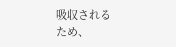吸収される
ため、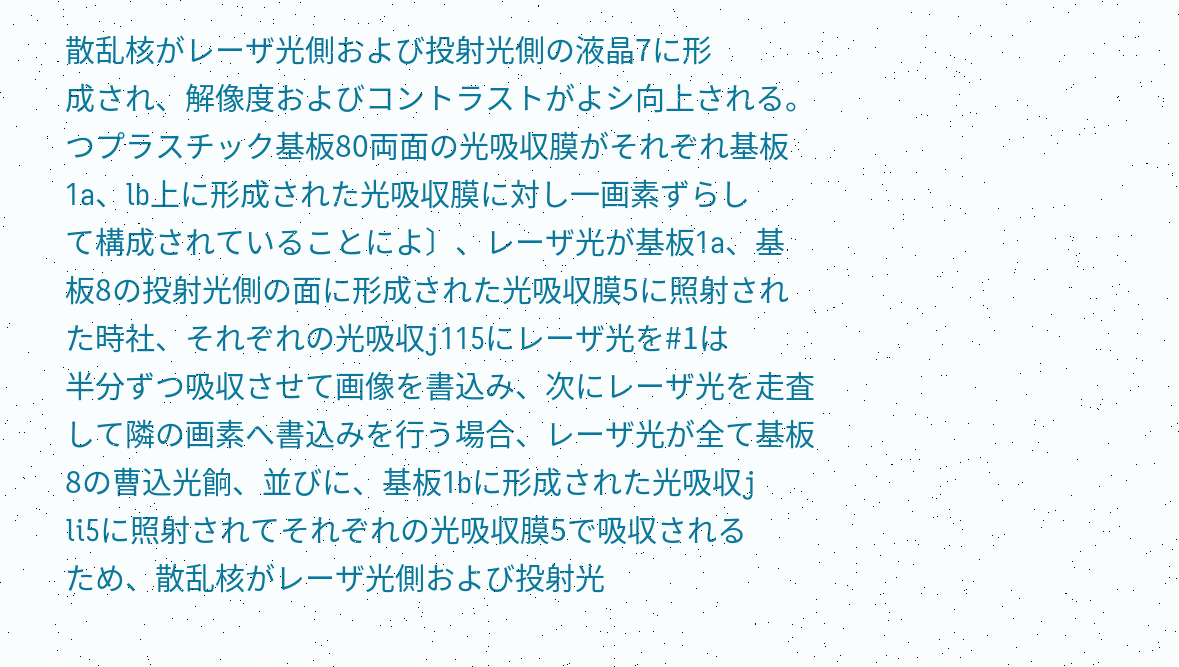散乱核がレーザ光側および投射光側の液晶7に形
成され、解像度およびコントラストがよシ向上される。
つプラスチック基板80両面の光吸収膜がそれぞれ基板
1a、lb上に形成された光吸収膜に対し一画素ずらし
て構成されていることによ〕、レーザ光が基板1a、基
板8の投射光側の面に形成された光吸収膜5に照射され
た時社、それぞれの光吸収j115にレーザ光を#1は
半分ずつ吸収させて画像を書込み、次にレーザ光を走査
して隣の画素へ書込みを行う場合、レーザ光が全て基板
8の曹込光餉、並びに、基板1bに形成された光吸収j
li5に照射されてそれぞれの光吸収膜5で吸収される
ため、散乱核がレーザ光側および投射光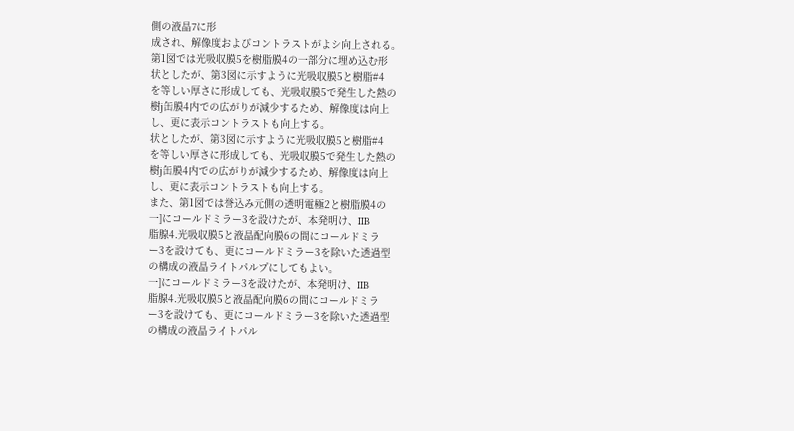側の液晶7に形
成され、解像度およびコントラストがよシ向上される。
第1図では光吸収膜5を樹脂膜4の一部分に埋め込む形
状としたが、第3図に示すように光吸収膜5と樹脂#4
を等しい厚さに形成しても、光吸収膜5で発生した熱の
樹j缶膜4内での広がりが減少するため、解像度は向上
し、更に表示コントラストも向上する。
状としたが、第3図に示すように光吸収膜5と樹脂#4
を等しい厚さに形成しても、光吸収膜5で発生した熱の
樹j缶膜4内での広がりが減少するため、解像度は向上
し、更に表示コントラストも向上する。
また、第1図では誉込み元側の透明電極2と樹脂膜4の
一]にコールドミラー3を設けたが、本発明け、IIB
脂腺4.光吸収膜5と液晶配向膜6の間にコールドミラ
ー3を設けても、更にコールドミラー3を除いた透過型
の構成の液晶ライトパルプにしてもよい。
一]にコールドミラー3を設けたが、本発明け、IIB
脂腺4.光吸収膜5と液晶配向膜6の間にコールドミラ
ー3を設けても、更にコールドミラー3を除いた透過型
の構成の液晶ライトパル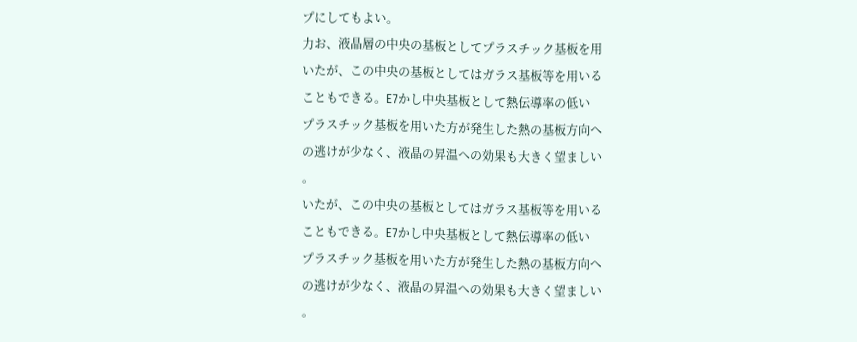プにしてもよい。
力お、液晶層の中央の基板としてプラスチック基板を用
いたが、この中央の基板としてはガラス基板等を用いる
こともできる。E7かし中央基板として熱伝導率の低い
プラスチック基板を用いた方が発生した熱の基板方向へ
の逃けが少なく、液晶の昇温への効果も大きく望ましい
。
いたが、この中央の基板としてはガラス基板等を用いる
こともできる。E7かし中央基板として熱伝導率の低い
プラスチック基板を用いた方が発生した熱の基板方向へ
の逃けが少なく、液晶の昇温への効果も大きく望ましい
。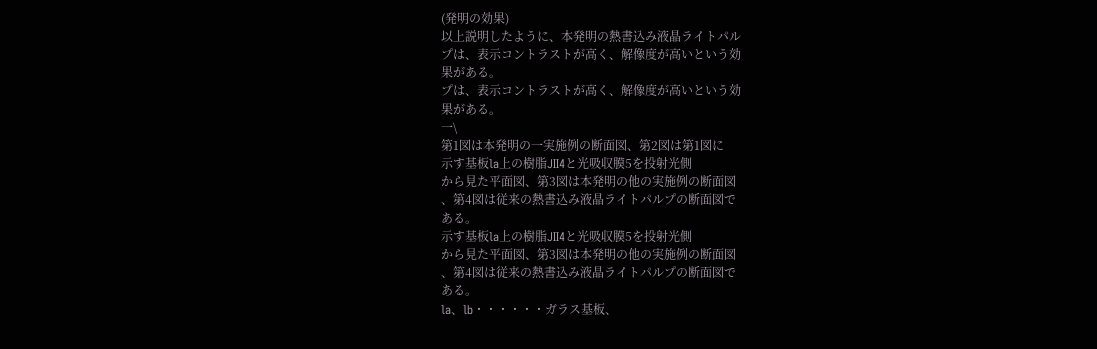(発明の効果)
以上説明したように、本発明の熱書込み液晶ライトパル
プは、表示コントラストが高く、解像度が高いという効
果がある。
プは、表示コントラストが高く、解像度が高いという効
果がある。
一\
第1図は本発明の一実施例の断面図、第2図は第1図に
示す基板la上の樹脂JII4と光吸収膜5を投射光側
から見た平面図、第3図は本発明の他の実施例の断面図
、第4図は従来の熱書込み液晶ライトパルプの断面図で
ある。
示す基板la上の樹脂JII4と光吸収膜5を投射光側
から見た平面図、第3図は本発明の他の実施例の断面図
、第4図は従来の熱書込み液晶ライトパルプの断面図で
ある。
la、lb・・・・・・ガラス基板、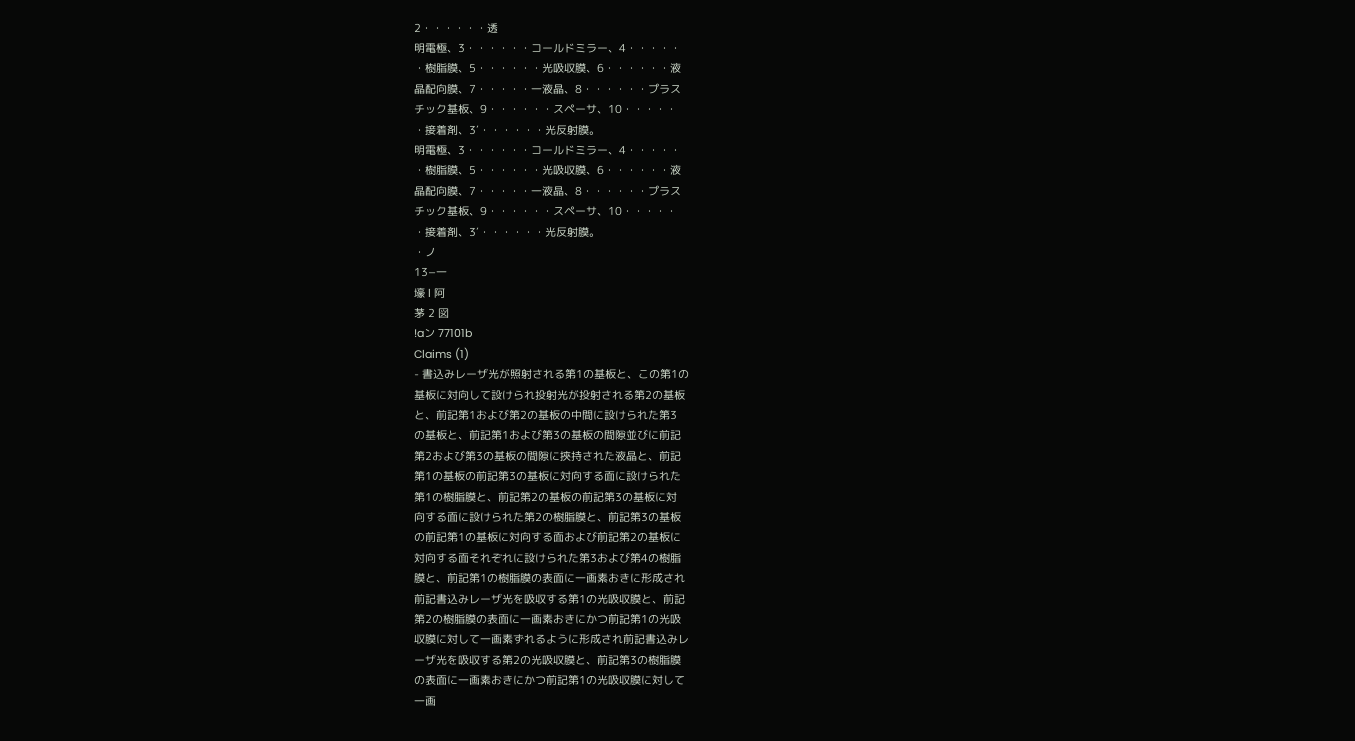2・・・・・・透
明電極、3・・・・・・コールドミラー、4・・・・・
・樹脂膜、5・・・・・・光吸収膜、6・・・・・・液
晶配向膜、7・・・・・一液晶、8・・・・・・プラス
チック基板、9・・・・・・スペーサ、10・・・・・
・接着剤、3′・・・・・・光反射膜。
明電極、3・・・・・・コールドミラー、4・・・・・
・樹脂膜、5・・・・・・光吸収膜、6・・・・・・液
晶配向膜、7・・・・・一液晶、8・・・・・・プラス
チック基板、9・・・・・・スペーサ、10・・・・・
・接着剤、3′・・・・・・光反射膜。
・ノ
13−一
壕 l 阿
茅 2 図
!aン 77101b
Claims (1)
- 書込みレーザ光が照射される第1の基板と、この第1の
基板に対向して設けられ投射光が投射される第2の基板
と、前記第1および第2の基板の中間に設けられた第3
の基板と、前記第1および第3の基板の間隙並びに前記
第2および第3の基板の間隙に挾持された液晶と、前記
第1の基板の前記第3の基板に対向する面に設けられた
第1の樹脂膜と、前記第2の基板の前記第3の基板に対
向する面に設けられた第2の樹脂膜と、前記第3の基板
の前記第1の基板に対向する面および前記第2の基板に
対向する面それぞれに設けられた第3および第4の樹脂
膜と、前記第1の樹脂膜の表面に一画素おきに形成され
前記書込みレーザ光を吸収する第1の光吸収膜と、前記
第2の樹脂膜の表面に一画素おきにかつ前記第1の光吸
収膜に対して一画素ずれるように形成され前記書込みレ
ーザ光を吸収する第2の光吸収膜と、前記第3の樹脂膜
の表面に一画素おきにかつ前記第1の光吸収膜に対して
一画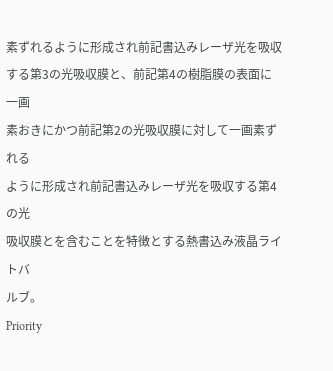素ずれるように形成され前記書込みレーザ光を吸収
する第3の光吸収膜と、前記第4の樹脂膜の表面に一画
素おきにかつ前記第2の光吸収膜に対して一画素ずれる
ように形成され前記書込みレーザ光を吸収する第4の光
吸収膜とを含むことを特徴とする熱書込み液晶ライトバ
ルブ。
Priority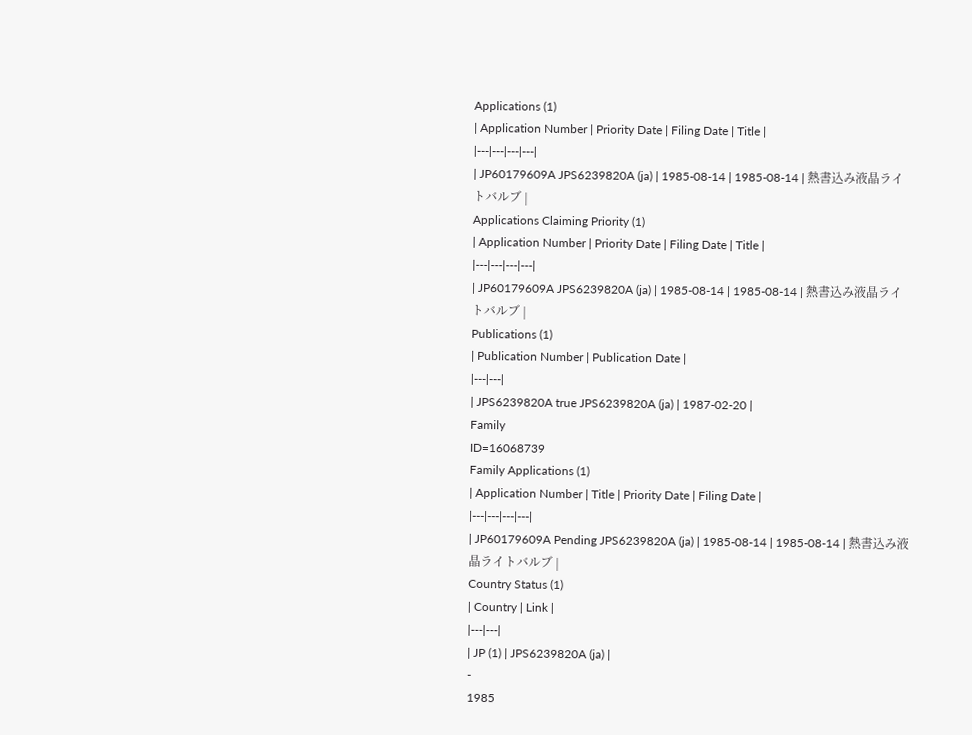Applications (1)
| Application Number | Priority Date | Filing Date | Title |
|---|---|---|---|
| JP60179609A JPS6239820A (ja) | 1985-08-14 | 1985-08-14 | 熱書込み液晶ライトバルブ |
Applications Claiming Priority (1)
| Application Number | Priority Date | Filing Date | Title |
|---|---|---|---|
| JP60179609A JPS6239820A (ja) | 1985-08-14 | 1985-08-14 | 熱書込み液晶ライトバルブ |
Publications (1)
| Publication Number | Publication Date |
|---|---|
| JPS6239820A true JPS6239820A (ja) | 1987-02-20 |
Family
ID=16068739
Family Applications (1)
| Application Number | Title | Priority Date | Filing Date |
|---|---|---|---|
| JP60179609A Pending JPS6239820A (ja) | 1985-08-14 | 1985-08-14 | 熱書込み液晶ライトバルブ |
Country Status (1)
| Country | Link |
|---|---|
| JP (1) | JPS6239820A (ja) |
-
1985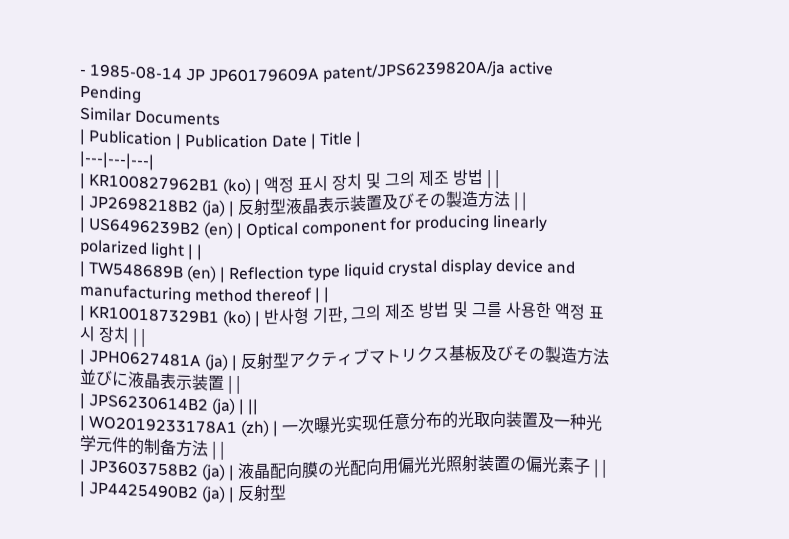- 1985-08-14 JP JP60179609A patent/JPS6239820A/ja active Pending
Similar Documents
| Publication | Publication Date | Title |
|---|---|---|
| KR100827962B1 (ko) | 액정 표시 장치 및 그의 제조 방법 | |
| JP2698218B2 (ja) | 反射型液晶表示装置及びその製造方法 | |
| US6496239B2 (en) | Optical component for producing linearly polarized light | |
| TW548689B (en) | Reflection type liquid crystal display device and manufacturing method thereof | |
| KR100187329B1 (ko) | 반사형 기판, 그의 제조 방법 및 그를 사용한 액정 표시 장치 | |
| JPH0627481A (ja) | 反射型アクティブマトリクス基板及びその製造方法並びに液晶表示装置 | |
| JPS6230614B2 (ja) | ||
| WO2019233178A1 (zh) | 一次曝光实现任意分布的光取向装置及一种光学元件的制备方法 | |
| JP3603758B2 (ja) | 液晶配向膜の光配向用偏光光照射装置の偏光素子 | |
| JP4425490B2 (ja) | 反射型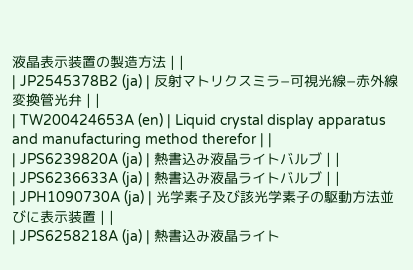液晶表示装置の製造方法 | |
| JP2545378B2 (ja) | 反射マトリクスミラ−可視光線−赤外線変換管光弁 | |
| TW200424653A (en) | Liquid crystal display apparatus and manufacturing method therefor | |
| JPS6239820A (ja) | 熱書込み液晶ライトバルブ | |
| JPS6236633A (ja) | 熱書込み液晶ライトバルブ | |
| JPH1090730A (ja) | 光学素子及び該光学素子の駆動方法並びに表示装置 | |
| JPS6258218A (ja) | 熱書込み液晶ライト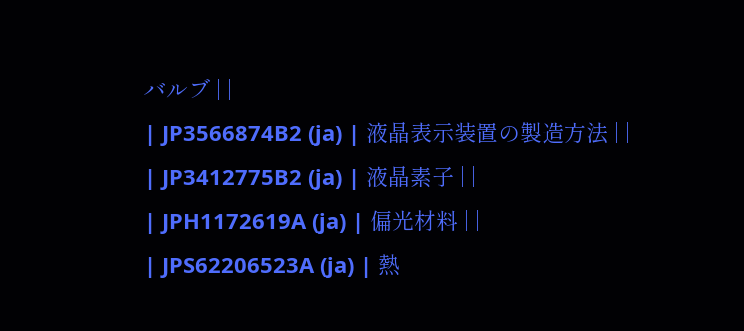バルブ | |
| JP3566874B2 (ja) | 液晶表示装置の製造方法 | |
| JP3412775B2 (ja) | 液晶素子 | |
| JPH1172619A (ja) | 偏光材料 | |
| JPS62206523A (ja) | 熱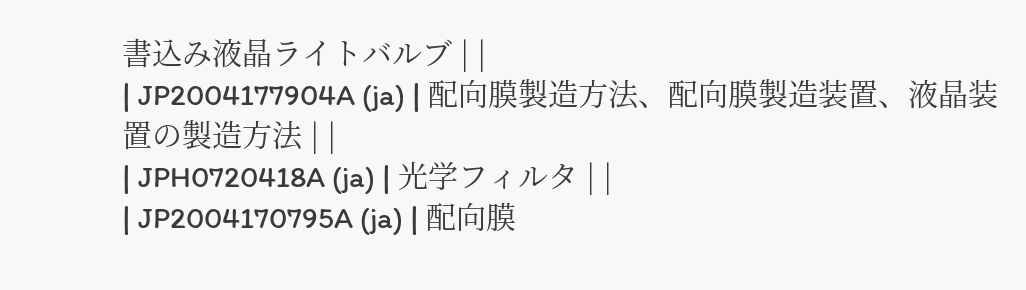書込み液晶ライトバルブ | |
| JP2004177904A (ja) | 配向膜製造方法、配向膜製造装置、液晶装置の製造方法 | |
| JPH0720418A (ja) | 光学フィルタ | |
| JP2004170795A (ja) | 配向膜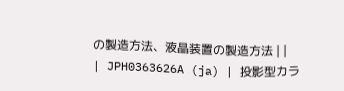の製造方法、液晶装置の製造方法 | |
| JPH0363626A (ja) | 投影型カラ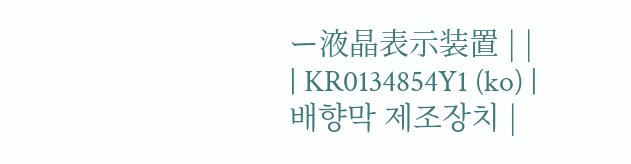ー液晶表示装置 | |
| KR0134854Y1 (ko) | 배향막 제조장치 |